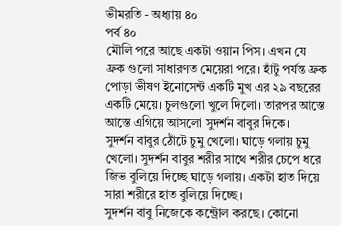ভীমরতি - অধ্যায় ৪০
পর্ব ৪০
মৌলি পরে আছে একটা ওয়ান পিস। এখন যে ফ্রক গুলো সাধারণত মেয়েরা পরে। হাঁটু পর্যন্ত ফ্রক পোড়া ভীষণ ইনোসেন্ট একটি মুখ এর ২৯ বছরের একটি মেয়ে। চুলগুলো খুলে দিলো। তারপর আস্তে আস্তে এগিয়ে আসলো সুদর্শন বাবুর দিকে।
সুদর্শন বাবুর ঠোঁটে চুমু খেলো। ঘাড়ে গলায় চুমু খেলো। সুদর্শন বাবুর শরীর সাথে শরীর চেপে ধরে জিভ বুলিয়ে দিচ্ছে ঘাড়ে গলায়। একটা হাত দিয়ে সারা শরীরে হাত বুলিয়ে দিচ্ছে।
সুদর্শন বাবু নিজেকে কন্ট্রোল করছে। কোনো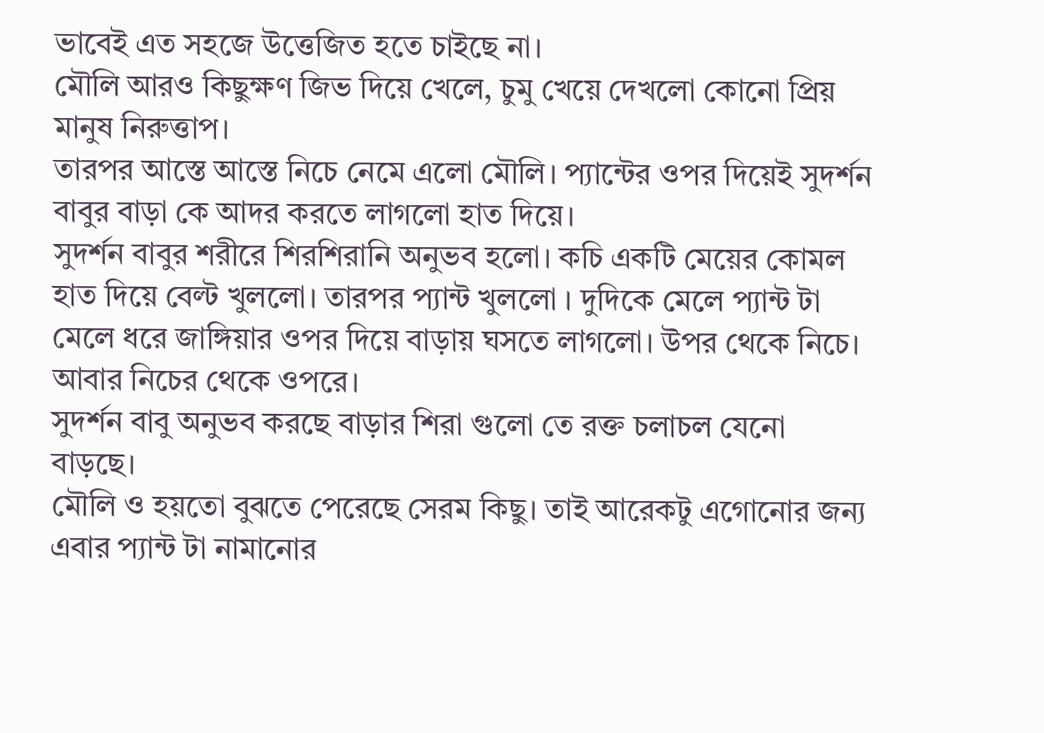ভাবেই এত সহজে উত্তেজিত হতে চাইছে না।
মৌলি আরও কিছুক্ষণ জিভ দিয়ে খেলে, চুমু খেয়ে দেখলো কোনো প্রিয় মানুষ নিরুত্তাপ।
তারপর আস্তে আস্তে নিচে নেমে এলো মৌলি। প্যান্টের ওপর দিয়েই সুদর্শন বাবুর বাড়া কে আদর করতে লাগলো হাত দিয়ে।
সুদর্শন বাবুর শরীরে শিরশিরানি অনুভব হলো। কচি একটি মেয়ের কোমল হাত দিয়ে বেল্ট খুললো। তারপর প্যান্ট খুললো । দুদিকে মেলে প্যান্ট টা মেলে ধরে জাঙ্গিয়ার ওপর দিয়ে বাড়ায় ঘসতে লাগলো। উপর থেকে নিচে। আবার নিচের থেকে ওপরে।
সুদর্শন বাবু অনুভব করছে বাড়ার শিরা গুলো তে রক্ত চলাচল যেনো বাড়ছে।
মৌলি ও হয়তো বুঝতে পেরেছে সেরম কিছু। তাই আরেকটু এগোনোর জন্য এবার প্যান্ট টা নামানোর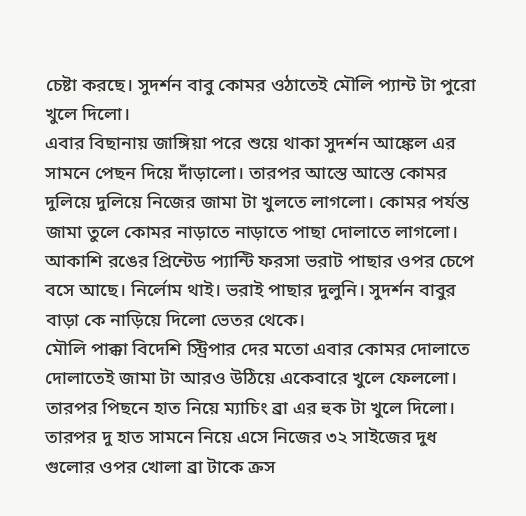চেষ্টা করছে। সুদর্শন বাবু কোমর ওঠাতেই মৌলি প্যান্ট টা পুরো খুলে দিলো।
এবার বিছানায় জাঙ্গিয়া পরে শুয়ে থাকা সুদর্শন আঙ্কেল এর সামনে পেছন দিয়ে দাঁড়ালো। তারপর আস্তে আস্তে কোমর দুলিয়ে দুলিয়ে নিজের জামা টা খুলতে লাগলো। কোমর পর্যন্ত জামা তুলে কোমর নাড়াতে নাড়াতে পাছা দোলাতে লাগলো।
আকাশি রঙের প্রিন্টেড প্যান্টি ফরসা ভরাট পাছার ওপর চেপে বসে আছে। নির্লোম থাই। ভরাই পাছার দুলুনি। সুদর্শন বাবুর বাড়া কে নাড়িয়ে দিলো ভেতর থেকে।
মৌলি পাক্কা বিদেশি স্ট্রিপার দের মতো এবার কোমর দোলাতে দোলাতেই জামা টা আরও উঠিয়ে একেবারে খুলে ফেললো। তারপর পিছনে হাত নিয়ে ম্যাচিং ব্রা এর হুক টা খুলে দিলো। তারপর দু হাত সামনে নিয়ে এসে নিজের ৩২ সাইজের দুধ গুলোর ওপর খোলা ব্রা টাকে ক্রস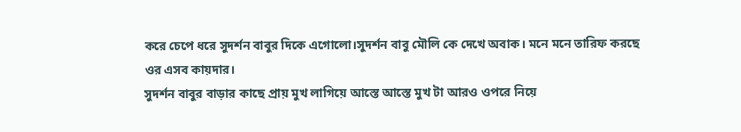করে চেপে ধরে সুদর্শন বাবুর দিকে এগোলো।সুদর্শন বাবু মৌলি কে দেখে অবাক। মনে মনে তারিফ করছে ওর এসব কায়দার।
সুদর্শন বাবুর বাড়ার কাছে প্রায় মুখ লাগিয়ে আস্তে আস্তে মুখ টা আরও ওপরে নিয়ে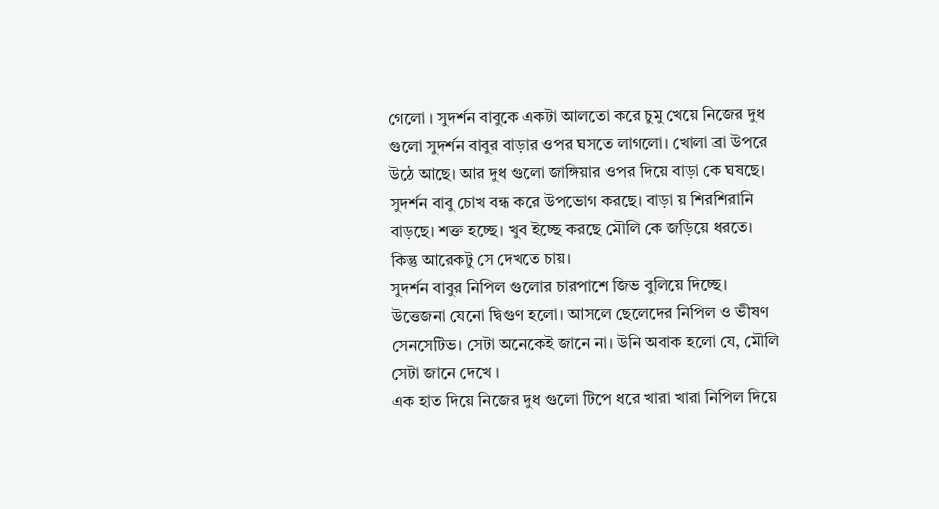গেলো । সুদর্শন বাবুকে একটা আলতো করে চুমু খেয়ে নিজের দুধ গুলো সুদর্শন বাবুর বাড়ার ওপর ঘসতে লাগলো। খোলা ব্রা উপরে উঠে আছে। আর দুধ গুলো জাঙ্গিয়ার ওপর দিয়ে বাড়া কে ঘষছে।
সুদর্শন বাবু চোখ বন্ধ করে উপভোগ করছে। বাড়া য় শিরশিরানি বাড়ছে। শক্ত হচ্ছে। খুব ইচ্ছে করছে মৌলি কে জড়িয়ে ধরতে। কিন্তু আরেকটু সে দেখতে চায়।
সুদর্শন বাবুর নিপিল গুলোর চারপাশে জিভ বুলিয়ে দিচ্ছে। উত্তেজনা যেনো দ্বিগুণ হলো। আসলে ছেলেদের নিপিল ও ভীষণ সেনসেটিভ। সেটা অনেকেই জানে না। উনি অবাক হলো যে, মৌলি সেটা জানে দেখে ।
এক হাত দিয়ে নিজের দুধ গুলো টিপে ধরে খারা খারা নিপিল দিয়ে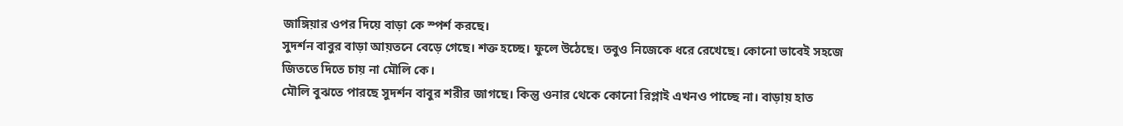জাঙ্গিয়ার ওপর দিয়ে বাড়া কে স্পর্শ করছে।
সুদর্শন বাবুর বাড়া আয়তনে বেড়ে গেছে। শক্ত হচ্ছে। ফুলে উঠেছে। তবুও নিজেকে ধরে রেখেছে। কোনো ভাবেই সহজে জিততে দিতে চায় না মৌলি কে।
মৌলি বুঝতে পারছে সুদর্শন বাবুর শরীর জাগছে। কিন্তু ওনার থেকে কোনো রিপ্লাই এখনও পাচ্ছে না। বাড়ায় হাত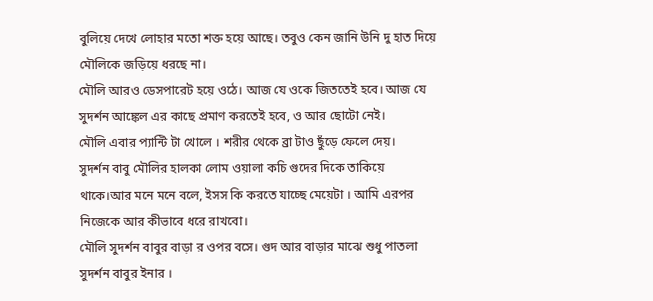বুলিয়ে দেখে লোহার মতো শক্ত হয়ে আছে। তবুও কেন জানি উনি দু হাত দিয়ে মৌলিকে জড়িয়ে ধরছে না।
মৌলি আরও ডেসপারেট হয়ে ওঠে। আজ যে ওকে জিততেই হবে। আজ যে সুদর্শন আঙ্কেল এর কাছে প্রমাণ করতেই হবে, ও আর ছোটো নেই।
মৌলি এবার প্যান্টি টা খোলে । শরীর থেকে ব্রা টাও ছুঁড়ে ফেলে দেয়।
সুদর্শন বাবু মৌলির হালকা লোম ওয়ালা কচি গুদের দিকে তাকিয়ে থাকে।আর মনে মনে বলে, ইসস কি করতে যাচ্ছে মেয়েটা । আমি এরপর নিজেকে আর কীভাবে ধরে রাখবো।
মৌলি সুদর্শন বাবুর বাড়া র ওপর বসে। গুদ আর বাড়ার মাঝে শুধু পাতলা সুদর্শন বাবুর ইনার ।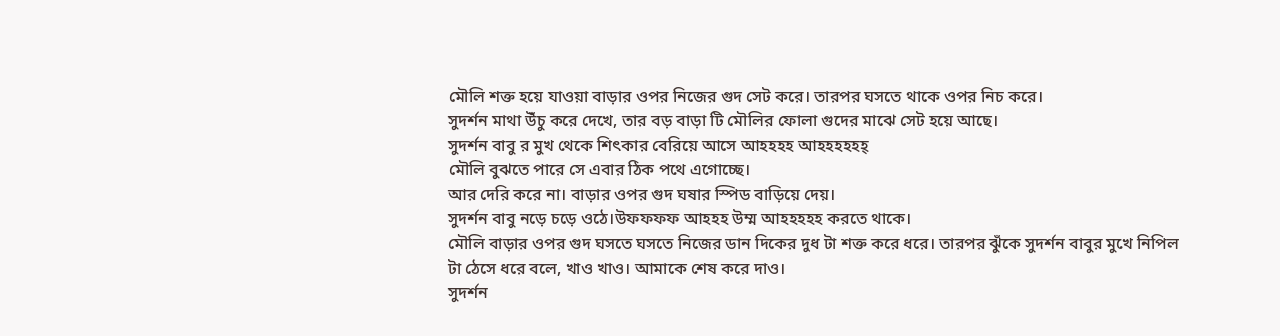মৌলি শক্ত হয়ে যাওয়া বাড়ার ওপর নিজের গুদ সেট করে। তারপর ঘসতে থাকে ওপর নিচ করে।
সুদর্শন মাথা উঁচু করে দেখে, তার বড় বাড়া টি মৌলির ফোলা গুদের মাঝে সেট হয়ে আছে।
সুদর্শন বাবু র মুখ থেকে শিৎকার বেরিয়ে আসে আহহহহ আহহহহহহ্
মৌলি বুঝতে পারে সে এবার ঠিক পথে এগোচ্ছে।
আর দেরি করে না। বাড়ার ওপর গুদ ঘষার স্পিড বাড়িয়ে দেয়।
সুদর্শন বাবু নড়ে চড়ে ওঠে।উফফফফ আহহহ উম্ম আহহহহহ করতে থাকে।
মৌলি বাড়ার ওপর গুদ ঘসতে ঘসতে নিজের ডান দিকের দুধ টা শক্ত করে ধরে। তারপর ঝুঁকে সুদর্শন বাবুর মুখে নিপিল টা ঠেসে ধরে বলে, খাও খাও। আমাকে শেষ করে দাও।
সুদর্শন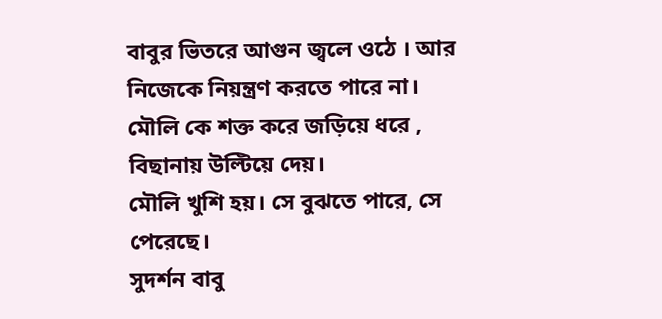বাবুর ভিতরে আগুন জ্বলে ওঠে । আর নিজেকে নিয়ন্ত্রণ করতে পারে না।
মৌলি কে শক্ত করে জড়িয়ে ধরে , বিছানায় উল্টিয়ে দেয়।
মৌলি খুশি হয়। সে বুঝতে পারে, সে পেরেছে।
সুদর্শন বাবু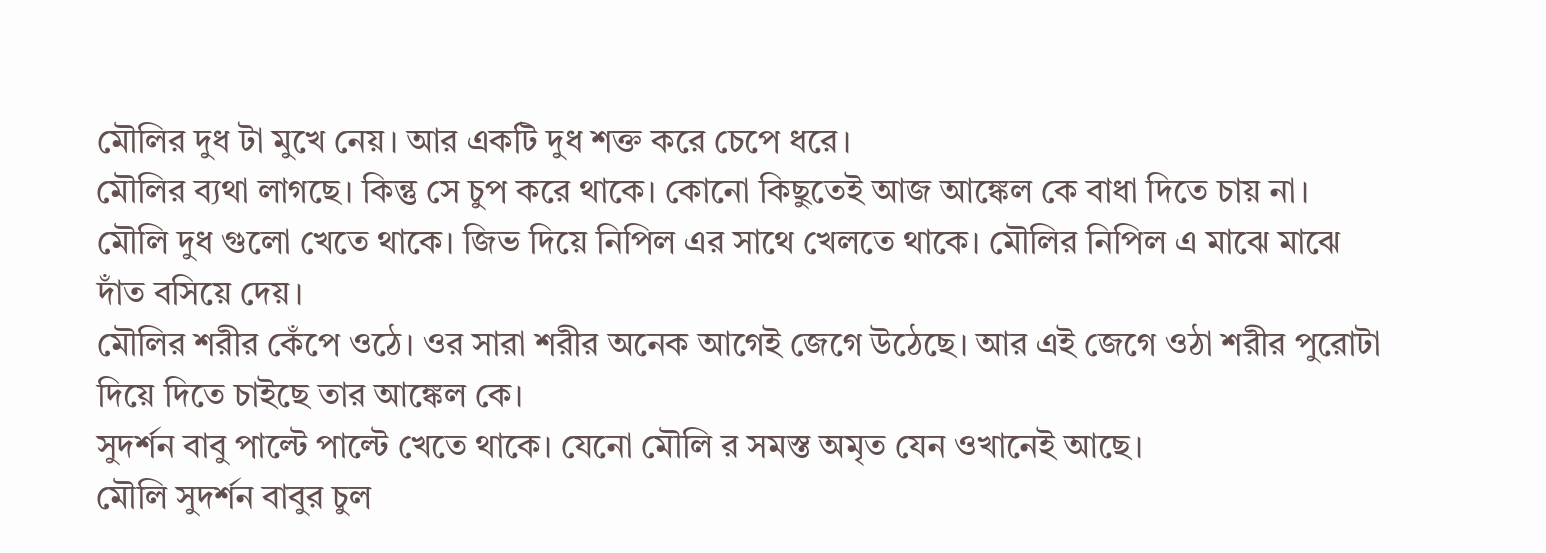মৌলির দুধ টা মুখে নেয়। আর একটি দুধ শক্ত করে চেপে ধরে।
মৌলির ব্যথা লাগছে। কিন্তু সে চুপ করে থাকে। কোনো কিছুতেই আজ আঙ্কেল কে বাধা দিতে চায় না।
মৌলি দুধ গুলো খেতে থাকে। জিভ দিয়ে নিপিল এর সাথে খেলতে থাকে। মৌলির নিপিল এ মাঝে মাঝে দাঁত বসিয়ে দেয়।
মৌলির শরীর কেঁপে ওঠে। ওর সারা শরীর অনেক আগেই জেগে উঠেছে। আর এই জেগে ওঠা শরীর পুরোটা দিয়ে দিতে চাইছে তার আঙ্কেল কে।
সুদর্শন বাবু পাল্টে পাল্টে খেতে থাকে। যেনো মৌলি র সমস্ত অমৃত যেন ওখানেই আছে।
মৌলি সুদর্শন বাবুর চুল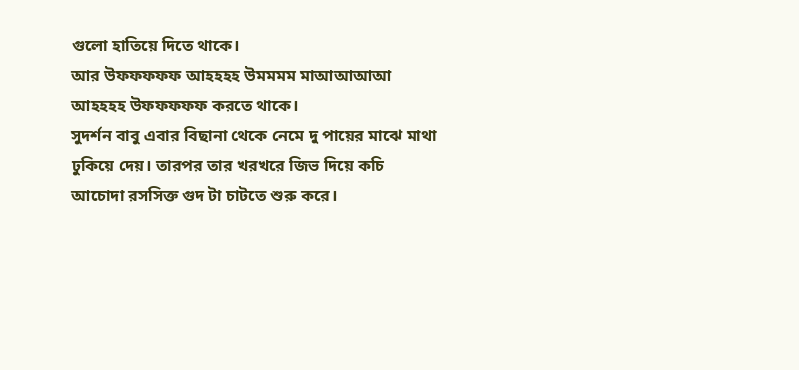গুলো হাতিয়ে দিতে থাকে।
আর উফফফফফ আহহহহ উমমমম মাআআআআ আহহহহ উফফফফফ করতে থাকে।
সুদর্শন বাবু এবার বিছানা থেকে নেমে দু পায়ের মাঝে মাথা ঢুকিয়ে দেয়। তারপর তার খরখরে জিভ দিয়ে কচি আচোদা রসসিক্ত গুদ টা চাটতে শুরু করে।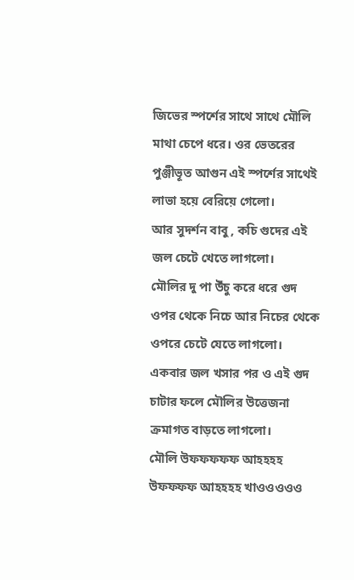জিভের স্পর্শের সাথে সাথে মৌলি মাথা চেপে ধরে। ওর ভেতরের পুঞ্জীভূত আগুন এই স্পর্শের সাথেই লাভা হয়ে বেরিয়ে গেলো।
আর সুদর্শন বাবু , কচি গুদের এই জল চেটে খেতে লাগলো।
মৌলির দু পা উঁচু করে ধরে গুদ ওপর থেকে নিচে আর নিচের থেকে ওপরে চেটে যেতে লাগলো।
একবার জল খসার পর ও এই গুদ চাটার ফলে মৌলির উত্তেজনা ক্রমাগত বাড়তে লাগলো।
মৌলি উফফফফফ আহহহহ উফফফফ আহহহহ খাওওওওও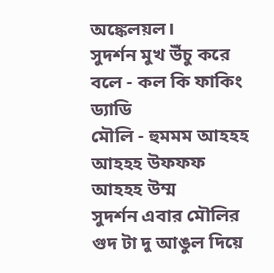অঙ্কেলয়ল।
সুদর্শন মুখ উঁচু করে বলে - কল কি ফাকিং ড্যাডি
মৌলি - হুমমম আহহহ আহহহ উফফফ আহহহ উম্ম
সুদর্শন এবার মৌলির গুদ টা দু আঙুল দিয়ে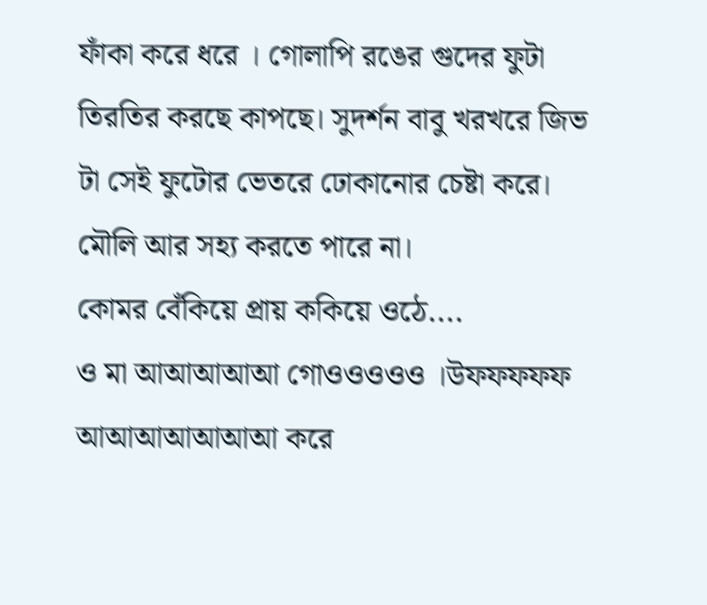ফাঁকা করে ধরে । গোলাপি রঙের গুদের ফুটা তিরতির করছে কাপছে। সুদর্শন বাবু খরখরে জিভ টা সেই ফুটোর ভেতরে ঢোকানোর চেষ্টা করে। মৌলি আর সহ্য করতে পারে না।
কোমর বেঁকিয়ে প্রায় ককিয়ে ওঠে....
ও মা আআআআআ গোওওওওও ।উফফফফফ আআআআআআআ করে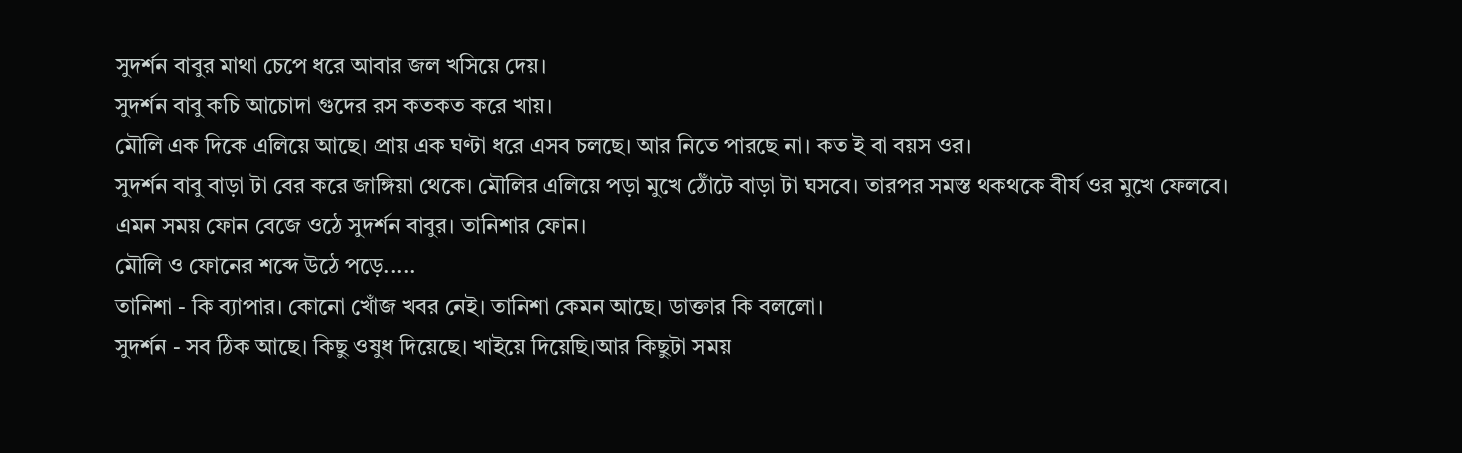সুদর্শন বাবুর মাথা চেপে ধরে আবার জল খসিয়ে দেয়।
সুদর্শন বাবু কচি আচোদা গুদের রস কতকত করে খায়।
মৌলি এক দিকে এলিয়ে আছে। প্রায় এক ঘণ্টা ধরে এসব চলছে। আর নিতে পারছে না। কত ই বা বয়স ওর।
সুদর্শন বাবু বাড়া টা বের করে জাঙ্গিয়া থেকে। মৌলির এলিয়ে পড়া মুখে ঠোঁটে বাড়া টা ঘসবে। তারপর সমস্ত থকথকে বীর্য ওর মুখে ফেলবে।
এমন সময় ফোন বেজে ওঠে সুদর্শন বাবুর। তানিশার ফোন।
মৌলি ও ফোনের শব্দে উঠে পড়ে.....
তানিশা - কি ব্যাপার। কোনো খোঁজ খবর নেই। তানিশা কেমন আছে। ডাক্তার কি বললো।
সুদর্শন - সব ঠিক আছে। কিছু ওষুধ দিয়েছে। খাইয়ে দিয়েছি।আর কিছুটা সময়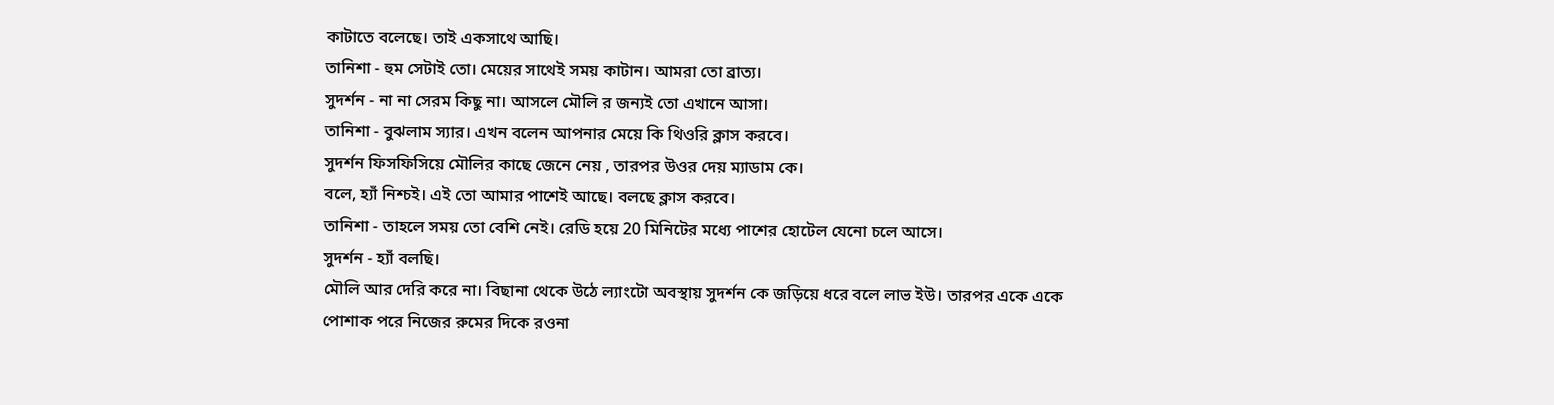কাটাতে বলেছে। তাই একসাথে আছি।
তানিশা - হুম সেটাই তো। মেয়ের সাথেই সময় কাটান। আমরা তো ব্রাত্য।
সুদর্শন - না না সেরম কিছু না। আসলে মৌলি র জন্যই তো এখানে আসা।
তানিশা - বুঝলাম স্যার। এখন বলেন আপনার মেয়ে কি থিওরি ক্লাস করবে।
সুদর্শন ফিসফিসিয়ে মৌলির কাছে জেনে নেয় , তারপর উওর দেয় ম্যাডাম কে।
বলে, হ্যাঁ নিশ্চই। এই তো আমার পাশেই আছে। বলছে ক্লাস করবে।
তানিশা - তাহলে সময় তো বেশি নেই। রেডি হয়ে 20 মিনিটের মধ্যে পাশের হোটেল যেনো চলে আসে।
সুদর্শন - হ্যাঁ বলছি।
মৌলি আর দেরি করে না। বিছানা থেকে উঠে ল্যাংটো অবস্থায় সুদর্শন কে জড়িয়ে ধরে বলে লাভ ইউ। তারপর একে একে পোশাক পরে নিজের রুমের দিকে রওনা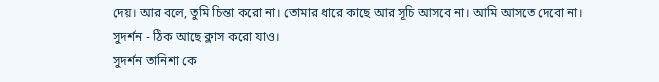দেয়। আর বলে, তুমি চিন্তা করো না। তোমার ধারে কাছে আর সূচি আসবে না। আমি আসতে দেবো না।
সুদর্শন - ঠিক আছে ক্লাস করো যাও।
সুদর্শন তানিশা কে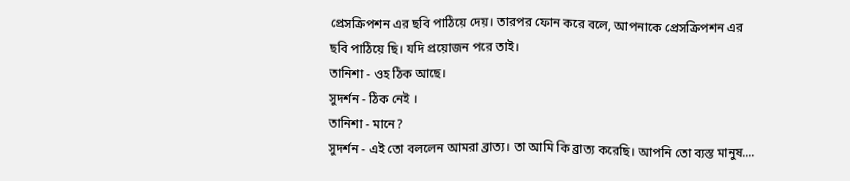প্রেসক্রিপশন এর ছবি পাঠিয়ে দেয়। তারপর ফোন করে বলে, আপনাকে প্রেসক্রিপশন এর ছবি পাঠিয়ে ছি। যদি প্রয়োজন পরে তাই।
তানিশা - ওহ ঠিক আছে।
সুদর্শন - ঠিক নেই ।
তানিশা - মানে?
সুদর্শন - এই তো বললেন আমরা ব্রাত্য। তা আমি কি ব্রাত্য করেছি। আপনি তো ব্যস্ত মানুষ....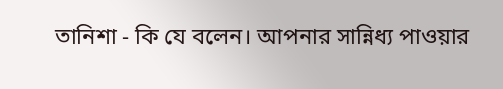তানিশা - কি যে বলেন। আপনার সান্নিধ্য পাওয়ার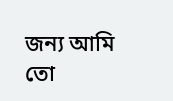জন্য আমি তো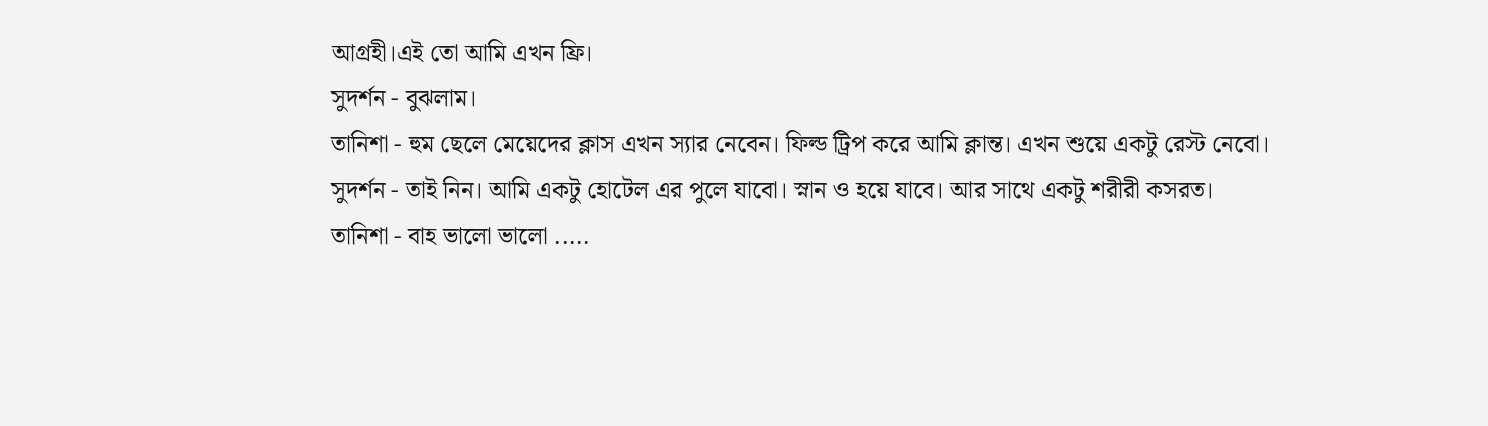আগ্রহী।এই তো আমি এখন ফ্রি।
সুদর্শন - বুঝলাম।
তানিশা - হুম ছেলে মেয়েদের ক্লাস এখন স্যার নেবেন। ফিল্ড ট্রিপ করে আমি ক্লান্ত। এখন শুয়ে একটু রেস্ট নেবো।
সুদর্শন - তাই নিন। আমি একটু হোটেল এর পুলে যাবো। স্নান ও হয়ে যাবে। আর সাথে একটু শরীরী কসরত।
তানিশা - বাহ ভালো ভালো .....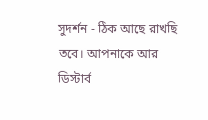সুদর্শন - ঠিক আছে রাখছি তবে। আপনাকে আর ডিস্টার্ব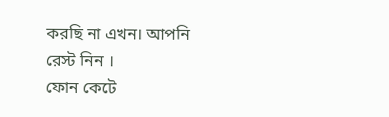করছি না এখন। আপনি রেস্ট নিন ।
ফোন কেটে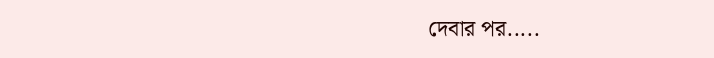দেবার পর.....